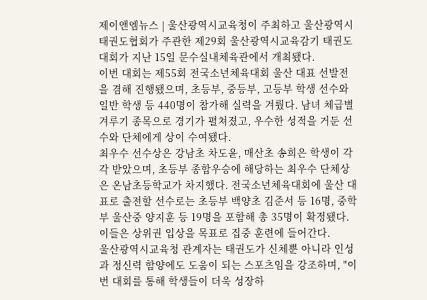제이앤엠뉴스 | 울산광역시교육청이 주최하고 울산광역시태권도협회가 주관한 제29회 울산광역시교육감기 태권도대회가 지난 15일 문수실내체육관에서 개최됐다.
이번 대회는 제55회 전국소년체육대회 울산 대표 선발전을 겸해 진행됐으며, 초등부, 중등부, 고등부 학생 선수와 일반 학생 등 440명이 참가해 실력을 겨뤘다. 남녀 체급별 겨루기 종목으로 경기가 펼쳐졌고, 우수한 성적을 거둔 선수와 단체에게 상이 수여됐다.
최우수 선수상은 강남초 차도윤, 매산초 송희은 학생이 각각 받았으며, 초등부 종합우승에 해당하는 최우수 단체상은 온남초등학교가 차지했다. 전국소년체육대회에 울산 대표로 출전할 선수로는 초등부 백양초 김준서 등 16명, 중학부 울산중 양지훈 등 19명을 포함해 총 35명이 확정됐다. 이들은 상위권 입상을 목표로 집중 훈련에 들어간다.
울산광역시교육청 관계자는 태권도가 신체뿐 아니라 인성과 정신력 함양에도 도움이 되는 스포츠임을 강조하며, "이번 대회를 통해 학생들이 더욱 성장하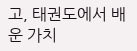고, 태권도에서 배운 가치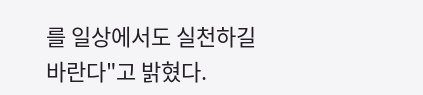를 일상에서도 실천하길 바란다"고 밝혔다.